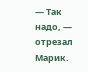— Так надо, — отрезал Марик.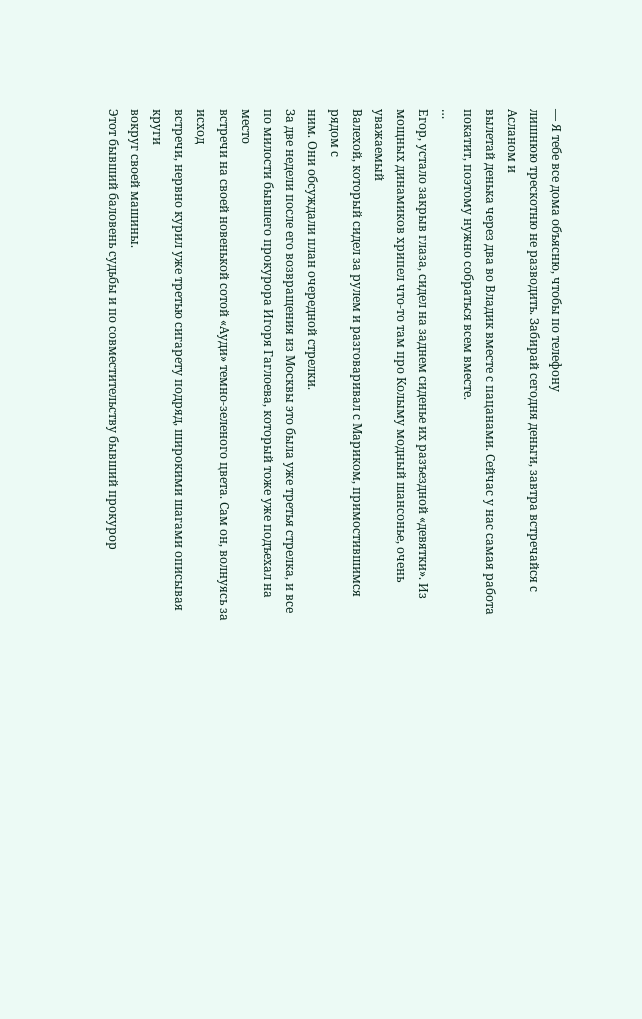— Я тебе все дома объясню, чтобы по телефону
лишнюю трескотню не разводить. Забирай сегодня деньги, завтра встречайся с Асланом и
вылетай денька через два во Владик вместе с пацанами. Сейчас у нас самая работа
покатит, поэтому нужно собраться всем вместе.
…
Егор, устало закрыв глаза, сидел на заднем сиденье их разъездной «девятки». Из
мощных динамиков хрипел что-то там про Колыму модный шансонье, очень уважаемый
Валехой, который сидел за рулем и разговаривал с Мариком, примостившимся рядом с
ним. Они обсуждали план очередной стрелки.
За две недели после его возвращения из Москвы это была уже третья стрелка, и все
по милости бывшего прокурора Игоря Гаглоева, который тоже уже подъехал на место
встречи на своей новенькой сотой «Ауди» темно-зеленого цвета. Сам он, волнуясь за исход
встречи, нервно курил уже третью сигарету подряд, широкими шагами описывая круги
вокруг своей машины.
Этот бывший баловень судьбы и по совместительству бывший прокурор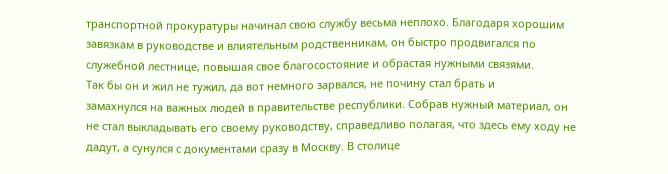транспортной прокуратуры начинал свою службу весьма неплохо. Благодаря хорошим
завязкам в руководстве и влиятельным родственникам, он быстро продвигался по
служебной лестнице, повышая свое благосостояние и обрастая нужными связями.
Так бы он и жил не тужил, да вот немного зарвался, не почину стал брать и
замахнулся на важных людей в правительстве республики. Собрав нужный материал, он
не стал выкладывать его своему руководству, справедливо полагая, что здесь ему ходу не
дадут, а сунулся с документами сразу в Москву. В столице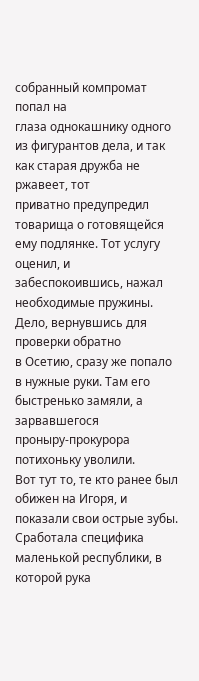собранный компромат попал на
глаза однокашнику одного из фигурантов дела, и так как старая дружба не ржавеет, тот
приватно предупредил товарища о готовящейся ему подлянке. Тот услугу оценил, и
забеспокоившись, нажал необходимые пружины. Дело, вернувшись для проверки обратно
в Осетию, сразу же попало в нужные руки. Там его быстренько замяли, а зарвавшегося
проныру-прокурора потихоньку уволили.
Вот тут то, те кто ранее был обижен на Игоря, и показали свои острые зубы.
Сработала специфика маленькой республики, в которой рука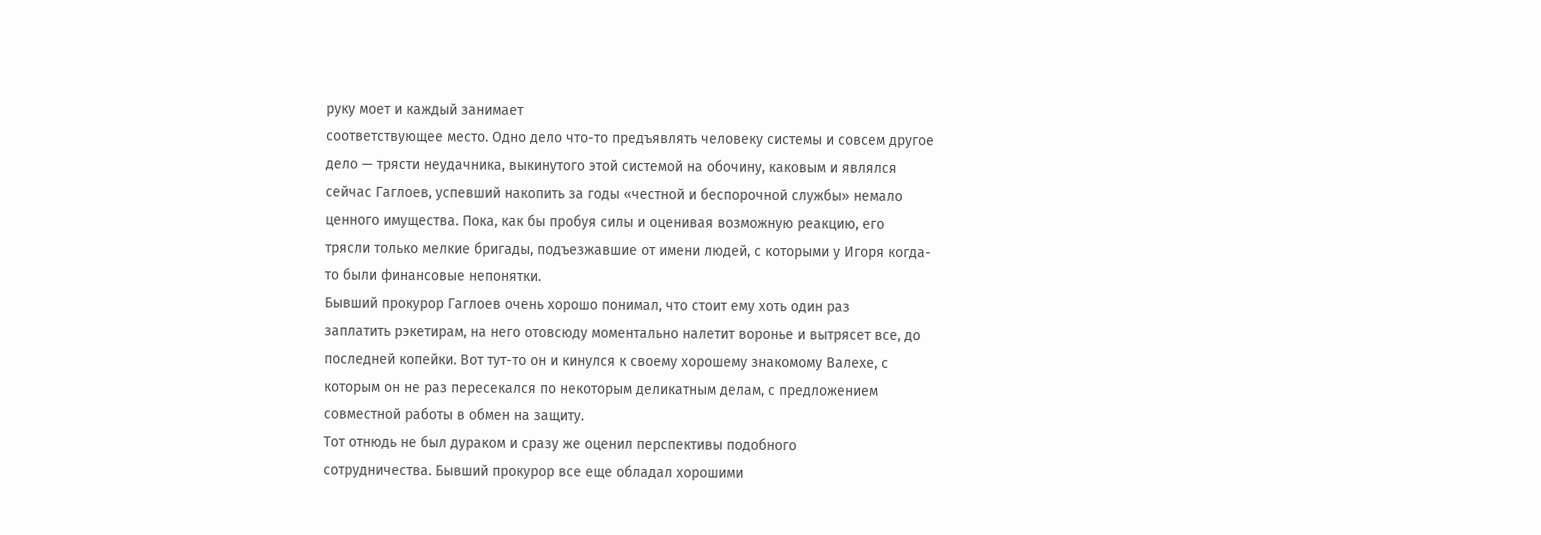руку моет и каждый занимает
соответствующее место. Одно дело что-то предъявлять человеку системы и совсем другое
дело — трясти неудачника, выкинутого этой системой на обочину, каковым и являлся
сейчас Гаглоев, успевший накопить за годы «честной и беспорочной службы» немало
ценного имущества. Пока, как бы пробуя силы и оценивая возможную реакцию, его
трясли только мелкие бригады, подъезжавшие от имени людей, с которыми у Игоря когда-
то были финансовые непонятки.
Бывший прокурор Гаглоев очень хорошо понимал, что стоит ему хоть один раз
заплатить рэкетирам, на него отовсюду моментально налетит воронье и вытрясет все, до
последней копейки. Вот тут-то он и кинулся к своему хорошему знакомому Валехе, с
которым он не раз пересекался по некоторым деликатным делам, с предложением
совместной работы в обмен на защиту.
Тот отнюдь не был дураком и сразу же оценил перспективы подобного
сотрудничества. Бывший прокурор все еще обладал хорошими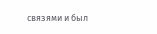связями и был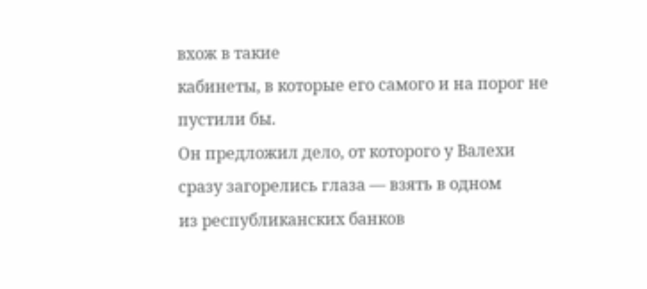вхож в такие
кабинеты, в которые его самого и на порог не пустили бы.
Он предложил дело, от которого у Валехи сразу загорелись глаза — взять в одном
из республиканских банков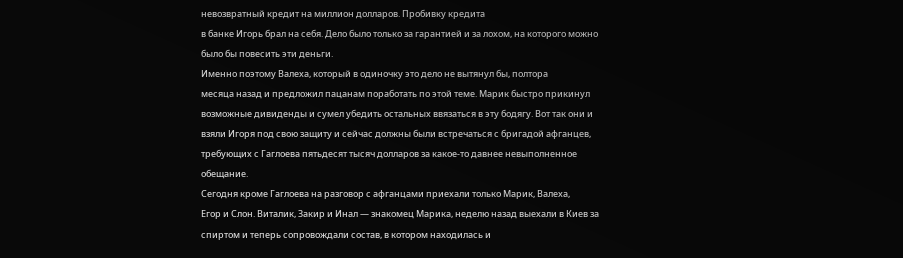невозвратный кредит на миллион долларов. Пробивку кредита
в банке Игорь брал на себя. Дело было только за гарантией и за лохом, на которого можно
было бы повесить эти деньги.
Именно поэтому Валеха, который в одиночку это дело не вытянул бы, полтора
месяца назад и предложил пацанам поработать по этой теме. Марик быстро прикинул
возможные дивиденды и сумел убедить остальных ввязаться в эту бодягу. Вот так они и
взяли Игоря под свою защиту и сейчас должны были встречаться с бригадой афганцев,
требующих с Гаглоева пятьдесят тысяч долларов за какое-то давнее невыполненное
обещание.
Сегодня кроме Гаглоева на разговор с афганцами приехали только Марик, Валеха,
Егор и Слон. Виталик, Закир и Инал — знакомец Марика, неделю назад выехали в Киев за
спиртом и теперь сопровождали состав, в котором находилась и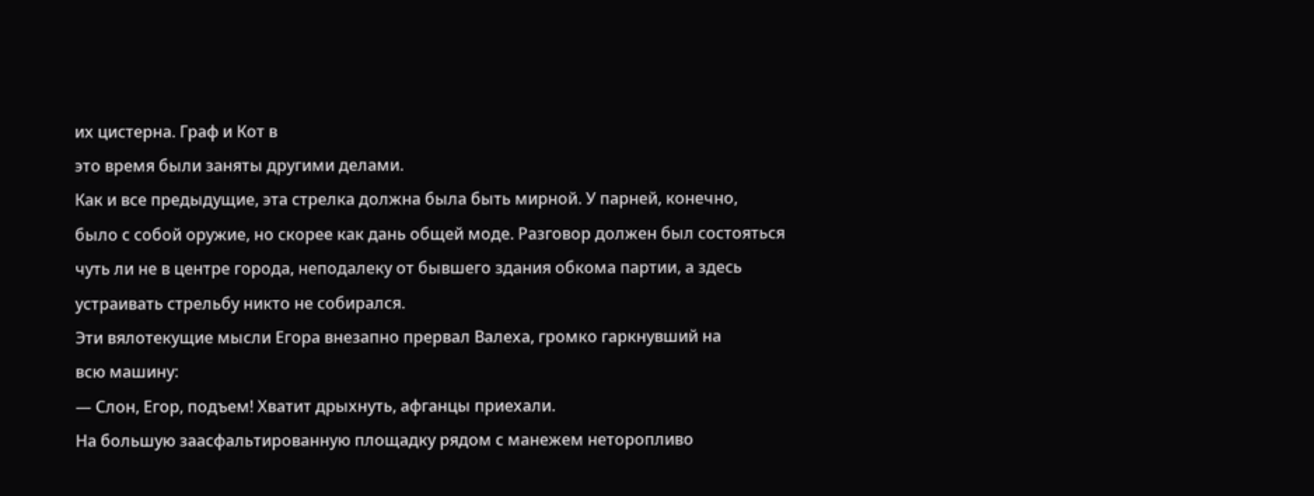их цистерна. Граф и Кот в
это время были заняты другими делами.
Как и все предыдущие, эта стрелка должна была быть мирной. У парней, конечно,
было с собой оружие, но скорее как дань общей моде. Разговор должен был состояться
чуть ли не в центре города, неподалеку от бывшего здания обкома партии, а здесь
устраивать стрельбу никто не собирался.
Эти вялотекущие мысли Егора внезапно прервал Валеха, громко гаркнувший на
всю машину:
— Слон, Егор, подъем! Хватит дрыхнуть, афганцы приехали.
На большую заасфальтированную площадку рядом с манежем неторопливо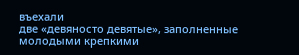въехали
две «девяносто девятые», заполненные молодыми крепкими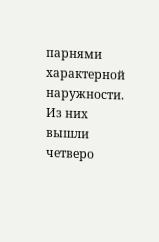парнями характерной
наружности. Из них вышли четверо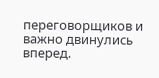переговорщиков и важно двинулись вперед.